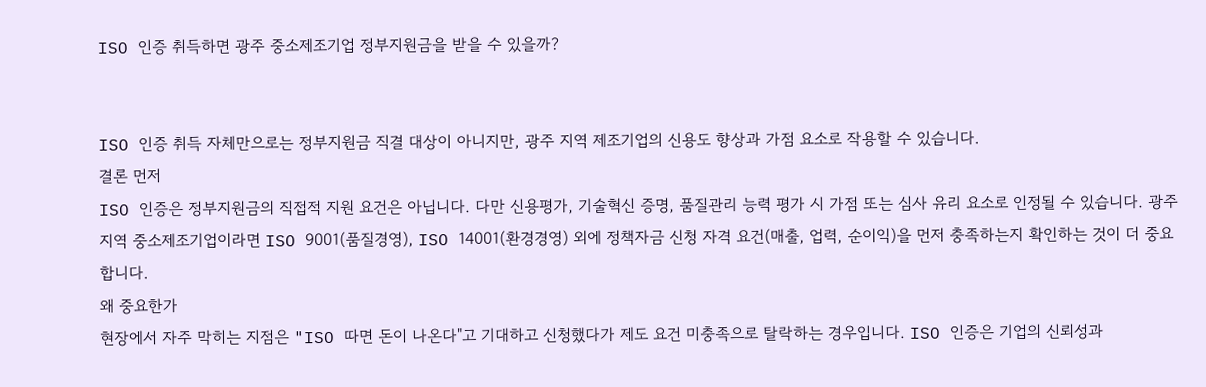ISO 인증 취득하면 광주 중소제조기업 정부지원금을 받을 수 있을까?


ISO 인증 취득 자체만으로는 정부지원금 직결 대상이 아니지만, 광주 지역 제조기업의 신용도 향상과 가점 요소로 작용할 수 있습니다.
결론 먼저
ISO 인증은 정부지원금의 직접적 지원 요건은 아닙니다. 다만 신용평가, 기술혁신 증명, 품질관리 능력 평가 시 가점 또는 심사 유리 요소로 인정될 수 있습니다. 광주 지역 중소제조기업이라면 ISO 9001(품질경영), ISO 14001(환경경영) 외에 정책자금 신청 자격 요건(매출, 업력, 순이익)을 먼저 충족하는지 확인하는 것이 더 중요합니다.
왜 중요한가
현장에서 자주 막히는 지점은 "ISO 따면 돈이 나온다"고 기대하고 신청했다가 제도 요건 미충족으로 탈락하는 경우입니다. ISO 인증은 기업의 신뢰성과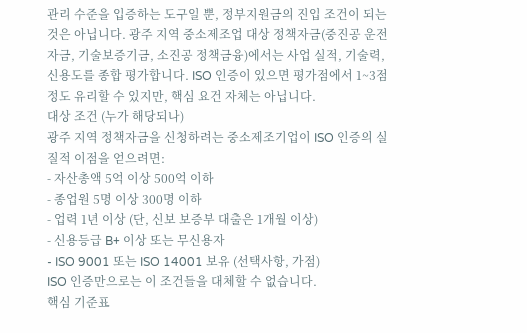관리 수준을 입증하는 도구일 뿐, 정부지원금의 진입 조건이 되는 것은 아닙니다. 광주 지역 중소제조업 대상 정책자금(중진공 운전자금, 기술보증기금, 소진공 정책금융)에서는 사업 실적, 기술력, 신용도를 종합 평가합니다. ISO 인증이 있으면 평가점에서 1~3점 정도 유리할 수 있지만, 핵심 요건 자체는 아닙니다.
대상 조건 (누가 해당되나)
광주 지역 정책자금을 신청하려는 중소제조기업이 ISO 인증의 실질적 이점을 얻으려면:
- 자산총액 5억 이상 500억 이하
- 종업원 5명 이상 300명 이하
- 업력 1년 이상 (단, 신보 보증부 대출은 1개월 이상)
- 신용등급 B+ 이상 또는 무신용자
- ISO 9001 또는 ISO 14001 보유 (선택사항, 가점)
ISO 인증만으로는 이 조건들을 대체할 수 없습니다.
핵심 기준표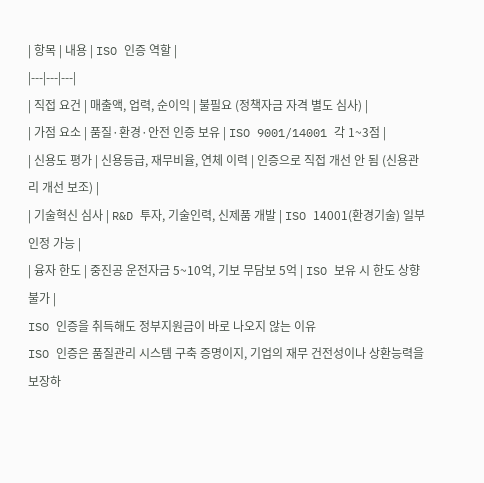| 항목 | 내용 | ISO 인증 역할 |
|---|---|---|
| 직접 요건 | 매출액, 업력, 순이익 | 불필요 (정책자금 자격 별도 심사) |
| 가점 요소 | 품질·환경·안전 인증 보유 | ISO 9001/14001 각 1~3점 |
| 신용도 평가 | 신용등급, 재무비율, 연체 이력 | 인증으로 직접 개선 안 됨 (신용관리 개선 보조) |
| 기술혁신 심사 | R&D 투자, 기술인력, 신제품 개발 | ISO 14001(환경기술) 일부 인정 가능 |
| 융자 한도 | 중진공 운전자금 5~10억, 기보 무담보 5억 | ISO 보유 시 한도 상향 불가 |
ISO 인증을 취득해도 정부지원금이 바로 나오지 않는 이유
ISO 인증은 품질관리 시스템 구축 증명이지, 기업의 재무 건전성이나 상환능력을 보장하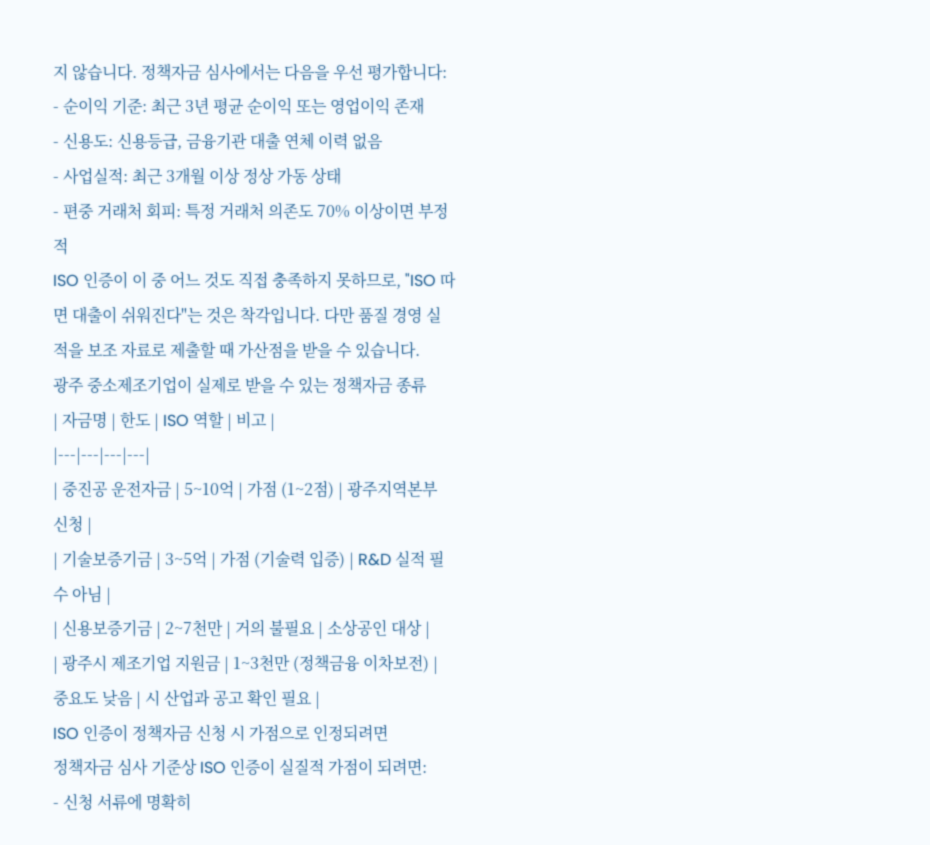지 않습니다. 정책자금 심사에서는 다음을 우선 평가합니다:
- 순이익 기준: 최근 3년 평균 순이익 또는 영업이익 존재
- 신용도: 신용등급, 금융기관 대출 연체 이력 없음
- 사업실적: 최근 3개월 이상 정상 가동 상태
- 편중 거래처 회피: 특정 거래처 의존도 70% 이상이면 부정적
ISO 인증이 이 중 어느 것도 직접 충족하지 못하므로, "ISO 따면 대출이 쉬워진다"는 것은 착각입니다. 다만 품질 경영 실적을 보조 자료로 제출할 때 가산점을 받을 수 있습니다.
광주 중소제조기업이 실제로 받을 수 있는 정책자금 종류
| 자금명 | 한도 | ISO 역할 | 비고 |
|---|---|---|---|
| 중진공 운전자금 | 5~10억 | 가점 (1~2점) | 광주지역본부 신청 |
| 기술보증기금 | 3~5억 | 가점 (기술력 입증) | R&D 실적 필수 아님 |
| 신용보증기금 | 2~7천만 | 거의 불필요 | 소상공인 대상 |
| 광주시 제조기업 지원금 | 1~3천만 (정책금융 이차보전) | 중요도 낮음 | 시 산업과 공고 확인 필요 |
ISO 인증이 정책자금 신청 시 가점으로 인정되려면
정책자금 심사 기준상 ISO 인증이 실질적 가점이 되려면:
- 신청 서류에 명확히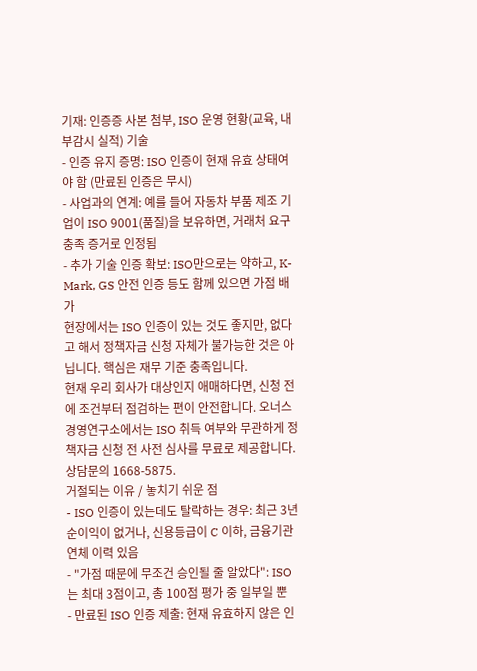기재: 인증증 사본 첨부, ISO 운영 현황(교육, 내부감시 실적) 기술
- 인증 유지 증명: ISO 인증이 현재 유효 상태여야 함 (만료된 인증은 무시)
- 사업과의 연계: 예를 들어 자동차 부품 제조 기업이 ISO 9001(품질)을 보유하면, 거래처 요구 충족 증거로 인정됨
- 추가 기술 인증 확보: ISO만으로는 약하고, K-Mark, GS 안전 인증 등도 함께 있으면 가점 배가
현장에서는 ISO 인증이 있는 것도 좋지만, 없다고 해서 정책자금 신청 자체가 불가능한 것은 아닙니다. 핵심은 재무 기준 충족입니다.
현재 우리 회사가 대상인지 애매하다면, 신청 전에 조건부터 점검하는 편이 안전합니다. 오너스경영연구소에서는 ISO 취득 여부와 무관하게 정책자금 신청 전 사전 심사를 무료로 제공합니다. 상담문의 1668-5875.
거절되는 이유 / 놓치기 쉬운 점
- ISO 인증이 있는데도 탈락하는 경우: 최근 3년 순이익이 없거나, 신용등급이 C 이하, 금융기관 연체 이력 있음
- "가점 때문에 무조건 승인될 줄 알았다": ISO는 최대 3점이고, 총 100점 평가 중 일부일 뿐
- 만료된 ISO 인증 제출: 현재 유효하지 않은 인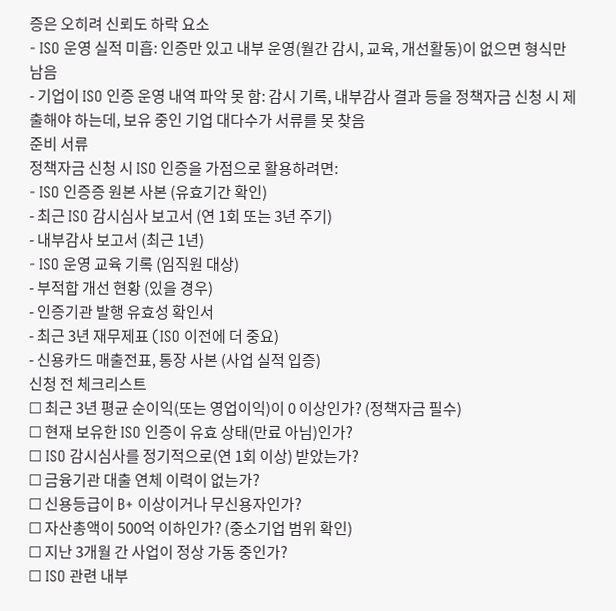증은 오히려 신뢰도 하락 요소
- ISO 운영 실적 미흡: 인증만 있고 내부 운영(월간 감시, 교육, 개선활동)이 없으면 형식만 남음
- 기업이 ISO 인증 운영 내역 파악 못 함: 감시 기록, 내부감사 결과 등을 정책자금 신청 시 제출해야 하는데, 보유 중인 기업 대다수가 서류를 못 찾음
준비 서류
정책자금 신청 시 ISO 인증을 가점으로 활용하려면:
- ISO 인증증 원본 사본 (유효기간 확인)
- 최근 ISO 감시심사 보고서 (연 1회 또는 3년 주기)
- 내부감사 보고서 (최근 1년)
- ISO 운영 교육 기록 (임직원 대상)
- 부적합 개선 현황 (있을 경우)
- 인증기관 발행 유효성 확인서
- 최근 3년 재무제표 (ISO 이전에 더 중요)
- 신용카드 매출전표, 통장 사본 (사업 실적 입증)
신청 전 체크리스트
☐ 최근 3년 평균 순이익(또는 영업이익)이 0 이상인가? (정책자금 필수)
☐ 현재 보유한 ISO 인증이 유효 상태(만료 아님)인가?
☐ ISO 감시심사를 정기적으로(연 1회 이상) 받았는가?
☐ 금융기관 대출 연체 이력이 없는가?
☐ 신용등급이 B+ 이상이거나 무신용자인가?
☐ 자산총액이 500억 이하인가? (중소기업 범위 확인)
☐ 지난 3개월 간 사업이 정상 가동 중인가?
☐ ISO 관련 내부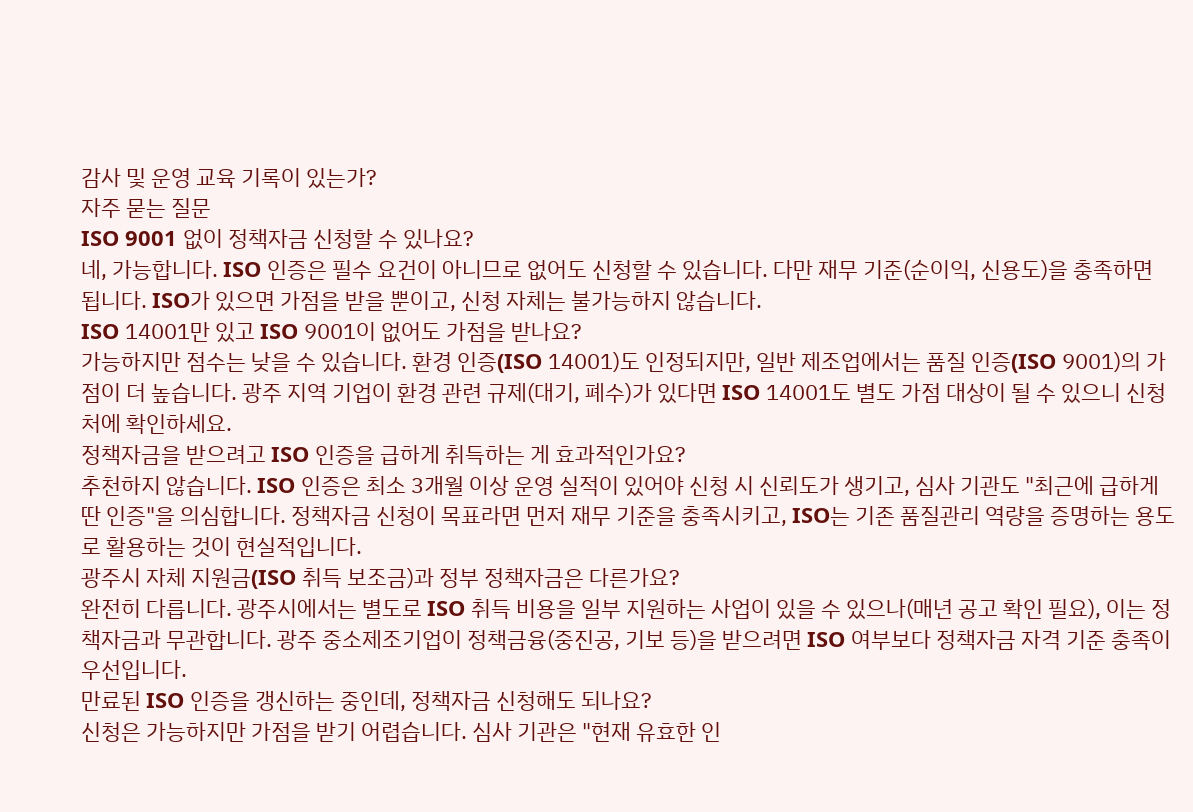감사 및 운영 교육 기록이 있는가?
자주 묻는 질문
ISO 9001 없이 정책자금 신청할 수 있나요?
네, 가능합니다. ISO 인증은 필수 요건이 아니므로 없어도 신청할 수 있습니다. 다만 재무 기준(순이익, 신용도)을 충족하면 됩니다. ISO가 있으면 가점을 받을 뿐이고, 신청 자체는 불가능하지 않습니다.
ISO 14001만 있고 ISO 9001이 없어도 가점을 받나요?
가능하지만 점수는 낮을 수 있습니다. 환경 인증(ISO 14001)도 인정되지만, 일반 제조업에서는 품질 인증(ISO 9001)의 가점이 더 높습니다. 광주 지역 기업이 환경 관련 규제(대기, 폐수)가 있다면 ISO 14001도 별도 가점 대상이 될 수 있으니 신청처에 확인하세요.
정책자금을 받으려고 ISO 인증을 급하게 취득하는 게 효과적인가요?
추천하지 않습니다. ISO 인증은 최소 3개월 이상 운영 실적이 있어야 신청 시 신뢰도가 생기고, 심사 기관도 "최근에 급하게 딴 인증"을 의심합니다. 정책자금 신청이 목표라면 먼저 재무 기준을 충족시키고, ISO는 기존 품질관리 역량을 증명하는 용도로 활용하는 것이 현실적입니다.
광주시 자체 지원금(ISO 취득 보조금)과 정부 정책자금은 다른가요?
완전히 다릅니다. 광주시에서는 별도로 ISO 취득 비용을 일부 지원하는 사업이 있을 수 있으나(매년 공고 확인 필요), 이는 정책자금과 무관합니다. 광주 중소제조기업이 정책금융(중진공, 기보 등)을 받으려면 ISO 여부보다 정책자금 자격 기준 충족이 우선입니다.
만료된 ISO 인증을 갱신하는 중인데, 정책자금 신청해도 되나요?
신청은 가능하지만 가점을 받기 어렵습니다. 심사 기관은 "현재 유효한 인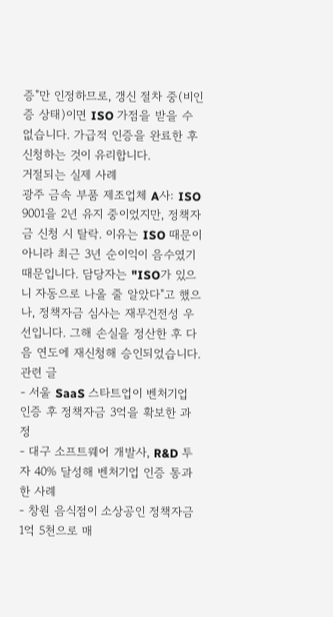증"만 인정하므로, 갱신 절차 중(비인증 상태)이면 ISO 가점을 받을 수 없습니다. 가급적 인증을 완료한 후 신청하는 것이 유리합니다.
거절되는 실제 사례
광주 금속 부품 제조업체 A사: ISO 9001을 2년 유지 중이었지만, 정책자금 신청 시 탈락. 이유는 ISO 때문이 아니라 최근 3년 순이익이 음수였기 때문입니다. 담당자는 "ISO가 있으니 자동으로 나올 줄 알았다"고 했으나, 정책자금 심사는 재무건전성 우선입니다. 그해 손실을 정산한 후 다음 연도에 재신청해 승인되었습니다.
관련 글
- 서울 SaaS 스타트업이 벤처기업 인증 후 정책자금 3억을 확보한 과정
- 대구 소프트웨어 개발사, R&D 투자 40% 달성해 벤처기업 인증 통과한 사례
- 창원 음식점이 소상공인 정책자금 1억 5천으로 매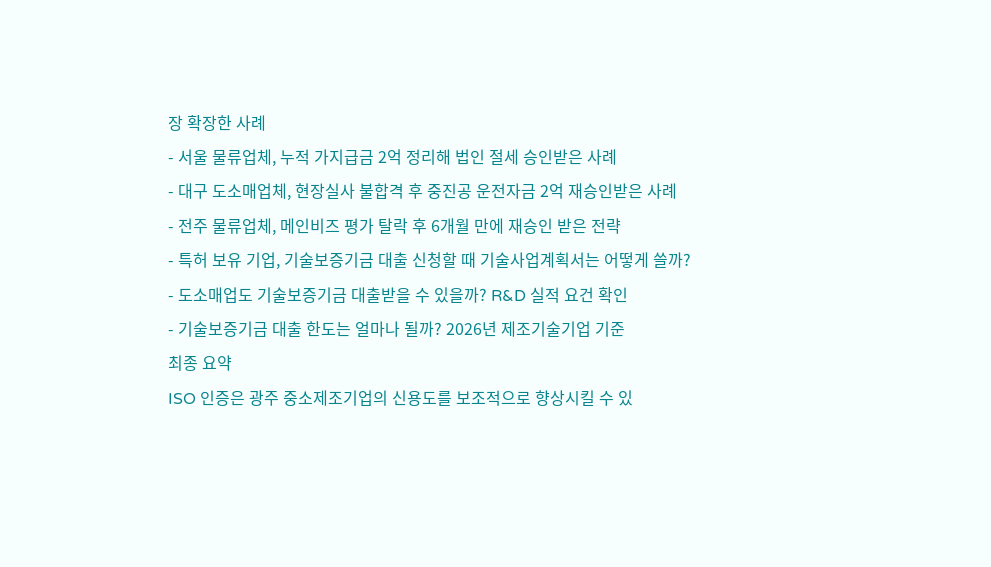장 확장한 사례
- 서울 물류업체, 누적 가지급금 2억 정리해 법인 절세 승인받은 사례
- 대구 도소매업체, 현장실사 불합격 후 중진공 운전자금 2억 재승인받은 사례
- 전주 물류업체, 메인비즈 평가 탈락 후 6개월 만에 재승인 받은 전략
- 특허 보유 기업, 기술보증기금 대출 신청할 때 기술사업계획서는 어떻게 쓸까?
- 도소매업도 기술보증기금 대출받을 수 있을까? R&D 실적 요건 확인
- 기술보증기금 대출 한도는 얼마나 될까? 2026년 제조기술기업 기준
최종 요약
ISO 인증은 광주 중소제조기업의 신용도를 보조적으로 향상시킬 수 있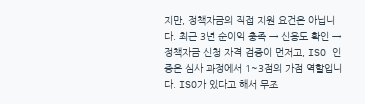지만, 정책자금의 직접 지원 요건은 아닙니다. 최근 3년 순이익 충족 → 신용도 확인 → 정책자금 신청 자격 검증이 먼저고, ISO 인증은 심사 과정에서 1~3점의 가점 역할입니다. ISO가 있다고 해서 무조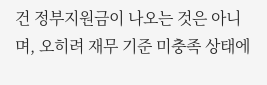건 정부지원금이 나오는 것은 아니며, 오히려 재무 기준 미충족 상태에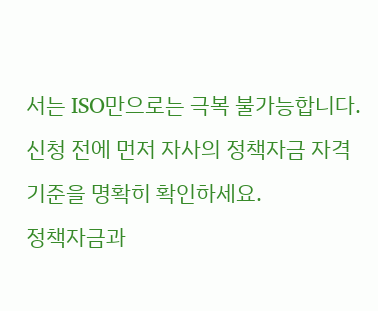서는 ISO만으로는 극복 불가능합니다. 신청 전에 먼저 자사의 정책자금 자격 기준을 명확히 확인하세요.
정책자금과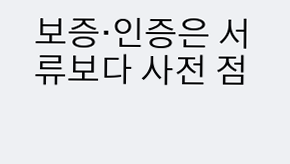보증·인증은 서류보다 사전 점